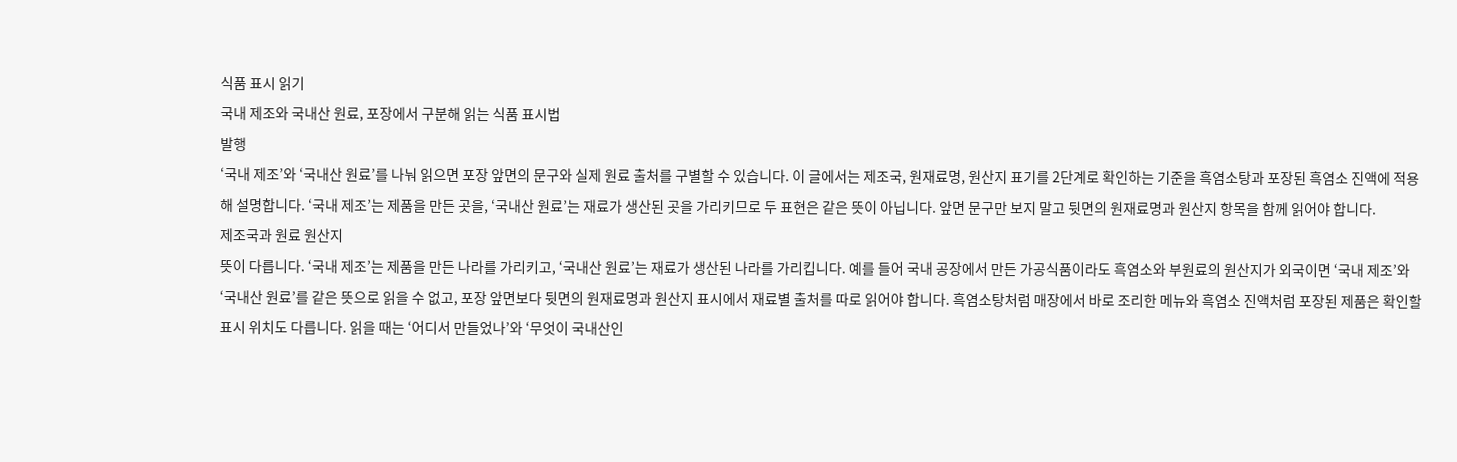식품 표시 읽기
국내 제조와 국내산 원료, 포장에서 구분해 읽는 식품 표시법
발행
‘국내 제조’와 ‘국내산 원료’를 나눠 읽으면 포장 앞면의 문구와 실제 원료 출처를 구별할 수 있습니다. 이 글에서는 제조국, 원재료명, 원산지 표기를 2단계로 확인하는 기준을 흑염소탕과 포장된 흑염소 진액에 적용해 설명합니다. ‘국내 제조’는 제품을 만든 곳을, ‘국내산 원료’는 재료가 생산된 곳을 가리키므로 두 표현은 같은 뜻이 아닙니다. 앞면 문구만 보지 말고 뒷면의 원재료명과 원산지 항목을 함께 읽어야 합니다.
제조국과 원료 원산지
뜻이 다릅니다. ‘국내 제조’는 제품을 만든 나라를 가리키고, ‘국내산 원료’는 재료가 생산된 나라를 가리킵니다. 예를 들어 국내 공장에서 만든 가공식품이라도 흑염소와 부원료의 원산지가 외국이면 ‘국내 제조’와 ‘국내산 원료’를 같은 뜻으로 읽을 수 없고, 포장 앞면보다 뒷면의 원재료명과 원산지 표시에서 재료별 출처를 따로 읽어야 합니다. 흑염소탕처럼 매장에서 바로 조리한 메뉴와 흑염소 진액처럼 포장된 제품은 확인할 표시 위치도 다릅니다. 읽을 때는 ‘어디서 만들었나’와 ‘무엇이 국내산인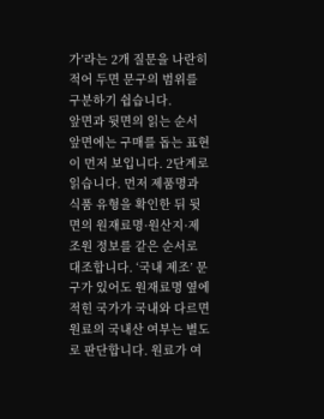가’라는 2개 질문을 나란히 적어 두면 문구의 범위를 구분하기 쉽습니다.
앞면과 뒷면의 읽는 순서
앞면에는 구매를 돕는 표현이 먼저 보입니다. 2단계로 읽습니다. 먼저 제품명과 식품 유형을 확인한 뒤 뒷면의 원재료명·원산지·제조원 정보를 같은 순서로 대조합니다. ‘국내 제조’ 문구가 있어도 원재료명 옆에 적힌 국가가 국내와 다르면 원료의 국내산 여부는 별도로 판단합니다. 원료가 여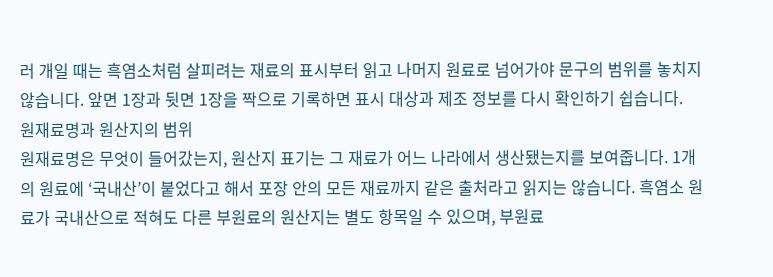러 개일 때는 흑염소처럼 살피려는 재료의 표시부터 읽고 나머지 원료로 넘어가야 문구의 범위를 놓치지 않습니다. 앞면 1장과 뒷면 1장을 짝으로 기록하면 표시 대상과 제조 정보를 다시 확인하기 쉽습니다.
원재료명과 원산지의 범위
원재료명은 무엇이 들어갔는지, 원산지 표기는 그 재료가 어느 나라에서 생산됐는지를 보여줍니다. 1개의 원료에 ‘국내산’이 붙었다고 해서 포장 안의 모든 재료까지 같은 출처라고 읽지는 않습니다. 흑염소 원료가 국내산으로 적혀도 다른 부원료의 원산지는 별도 항목일 수 있으며, 부원료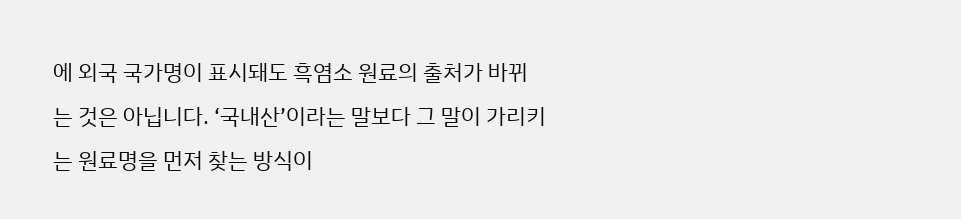에 외국 국가명이 표시돼도 흑염소 원료의 출처가 바뀌는 것은 아닙니다. ‘국내산’이라는 말보다 그 말이 가리키는 원료명을 먼저 찾는 방식이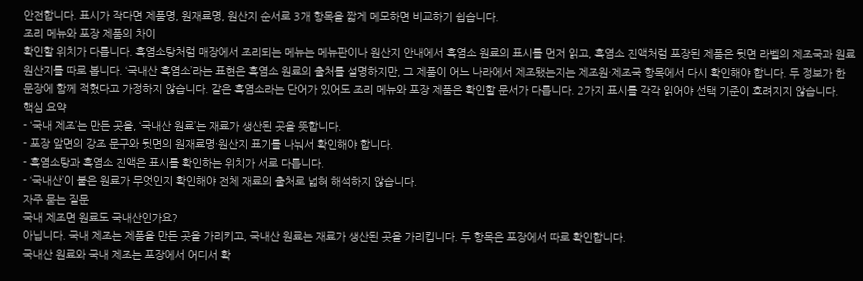안전합니다. 표시가 작다면 제품명, 원재료명, 원산지 순서로 3개 항목을 짧게 메모하면 비교하기 쉽습니다.
조리 메뉴와 포장 제품의 차이
확인할 위치가 다릅니다. 흑염소탕처럼 매장에서 조리되는 메뉴는 메뉴판이나 원산지 안내에서 흑염소 원료의 표시를 먼저 읽고, 흑염소 진액처럼 포장된 제품은 뒷면 라벨의 제조국과 원료 원산지를 따로 봅니다. ‘국내산 흑염소’라는 표현은 흑염소 원료의 출처를 설명하지만, 그 제품이 어느 나라에서 제조됐는지는 제조원·제조국 항목에서 다시 확인해야 합니다. 두 정보가 한 문장에 함께 적혔다고 가정하지 않습니다. 같은 흑염소라는 단어가 있어도 조리 메뉴와 포장 제품은 확인할 문서가 다릅니다. 2가지 표시를 각각 읽어야 선택 기준이 흐려지지 않습니다.
핵심 요약
- ‘국내 제조’는 만든 곳을, ‘국내산 원료’는 재료가 생산된 곳을 뜻합니다.
- 포장 앞면의 강조 문구와 뒷면의 원재료명·원산지 표기를 나눠서 확인해야 합니다.
- 흑염소탕과 흑염소 진액은 표시를 확인하는 위치가 서로 다릅니다.
- ‘국내산’이 붙은 원료가 무엇인지 확인해야 전체 재료의 출처로 넓혀 해석하지 않습니다.
자주 묻는 질문
국내 제조면 원료도 국내산인가요?
아닙니다. 국내 제조는 제품을 만든 곳을 가리키고, 국내산 원료는 재료가 생산된 곳을 가리킵니다. 두 항목은 포장에서 따로 확인합니다.
국내산 원료와 국내 제조는 포장에서 어디서 확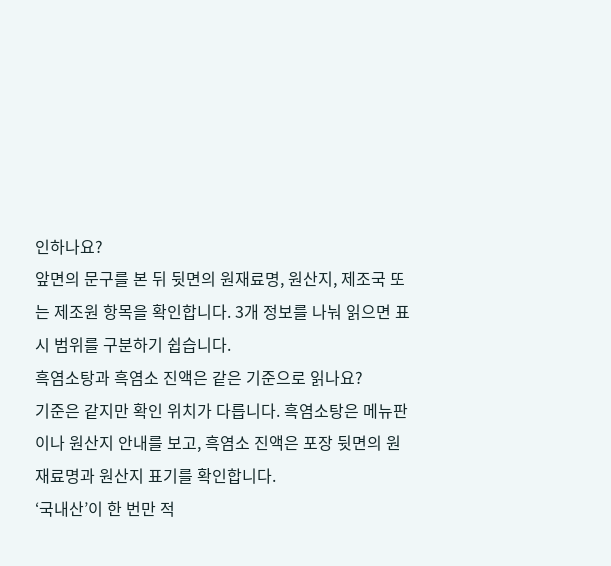인하나요?
앞면의 문구를 본 뒤 뒷면의 원재료명, 원산지, 제조국 또는 제조원 항목을 확인합니다. 3개 정보를 나눠 읽으면 표시 범위를 구분하기 쉽습니다.
흑염소탕과 흑염소 진액은 같은 기준으로 읽나요?
기준은 같지만 확인 위치가 다릅니다. 흑염소탕은 메뉴판이나 원산지 안내를 보고, 흑염소 진액은 포장 뒷면의 원재료명과 원산지 표기를 확인합니다.
‘국내산’이 한 번만 적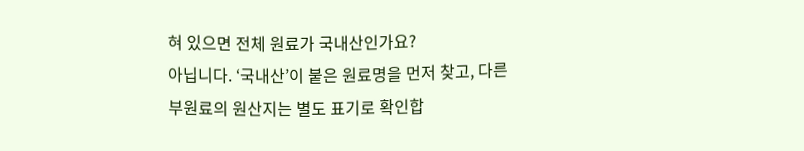혀 있으면 전체 원료가 국내산인가요?
아닙니다. ‘국내산’이 붙은 원료명을 먼저 찾고, 다른 부원료의 원산지는 별도 표기로 확인합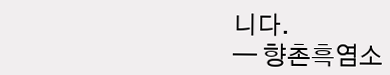니다.
— 향촌흑염소